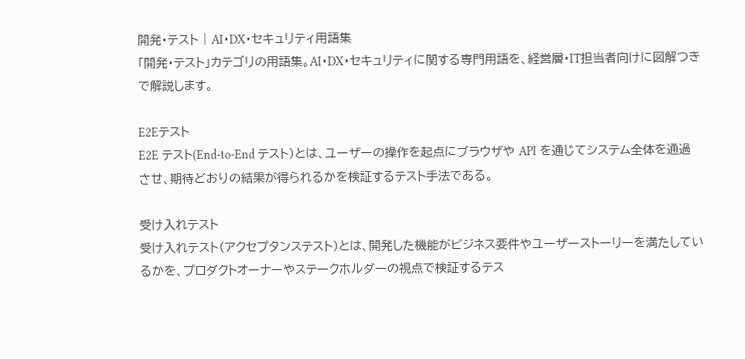開発・テスト | AI・DX・セキュリティ用語集
「開発・テスト」カテゴリの用語集。AI・DX・セキュリティに関する専門用語を、経営層・IT担当者向けに図解つきで解説します。

E2Eテスト
E2E テスト(End-to-End テスト)とは、ユーザーの操作を起点にブラウザや API を通じてシステム全体を通過させ、期待どおりの結果が得られるかを検証するテスト手法である。

受け入れテスト
受け入れテスト(アクセプタンステスト)とは、開発した機能がビジネス要件やユーザーストーリーを満たしているかを、プロダクトオーナーやステークホルダーの視点で検証するテス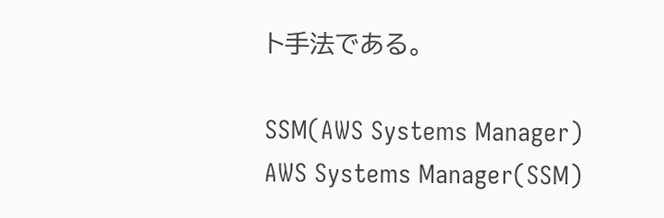ト手法である。

SSM(AWS Systems Manager)
AWS Systems Manager(SSM)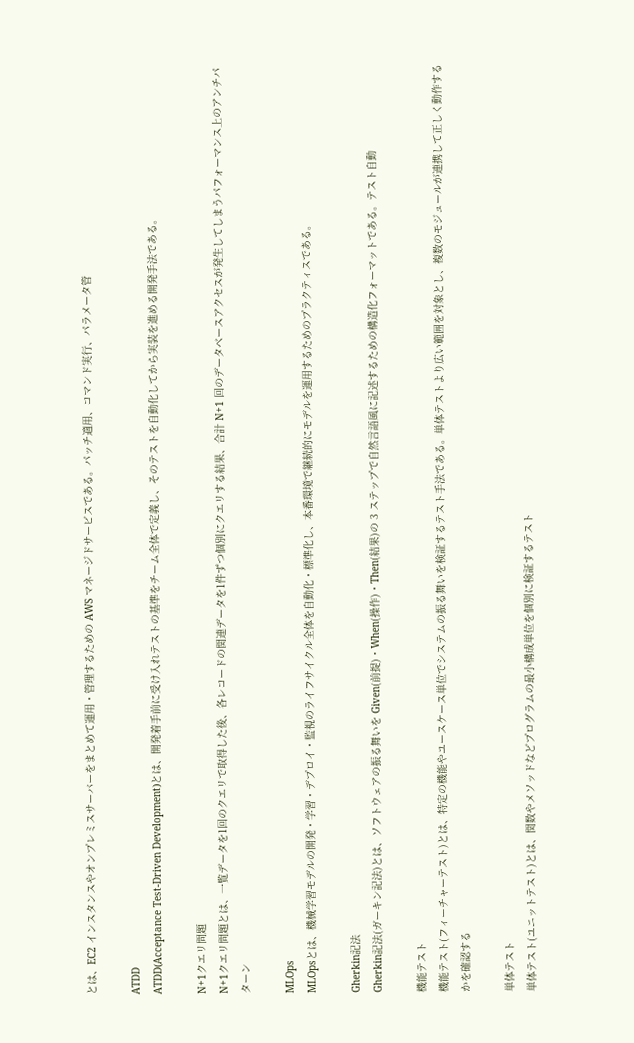とは、EC2 インスタンスやオンプレミスサーバーをまとめて運用・管理するための AWS マネージドサービスである。パッチ適用、コマンド実行、パラメータ管

ATDD
ATDD(Acceptance Test-Driven Development)とは、開発着手前に受け入れテストの基準をチーム全体で定義し、そのテストを自動化してから実装を進める開発手法である。

N+1クエリ問題
N+1クエリ問題とは、一覧データを1回のクエリで取得した後、各レコードの関連データを1件ずつ個別にクエリする結果、合計 N+1 回のデータベースアクセスが発生してしまうパフォーマンス上のアンチパターン

MLOps
MLOpsとは、機械学習モデルの開発・学習・デプロイ・監視のライフサイクル全体を自動化・標準化し、本番環境で継続的にモデルを運用するためのプラクティスである。

Gherkin記法
Gherkin記法(ガーキン記法)とは、ソフトウェアの振る舞いを Given(前提)・When(操作)・Then(結果)の 3 ステップで自然言語風に記述するための構造化フォーマットである。テスト自動

機能テスト
機能テスト(フィーチャーテスト)とは、特定の機能やユースケース単位でシステムの振る舞いを検証するテスト手法である。単体テストより広い範囲を対象とし、複数のモジュールが連携して正しく動作するかを確認する

単体テスト
単体テスト(ユニットテスト)とは、関数やメソッドなどプログラムの最小構成単位を個別に検証するテスト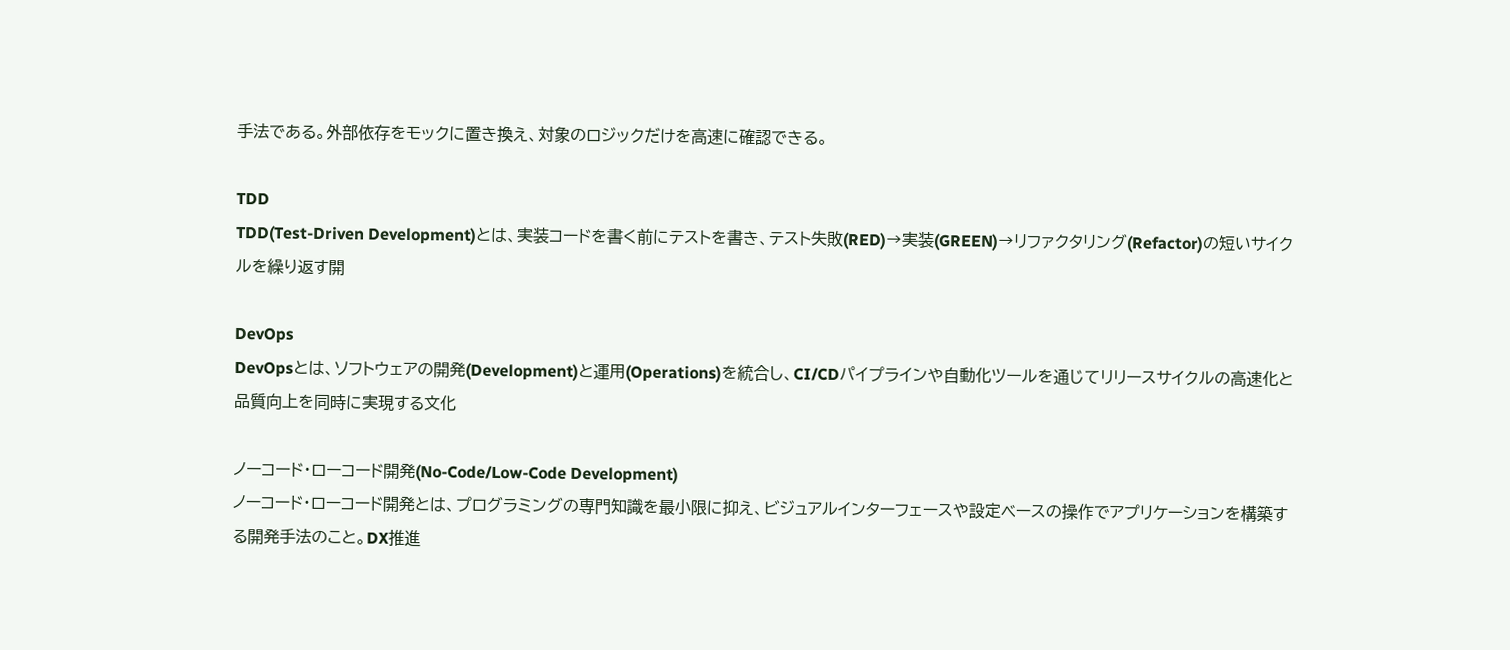手法である。外部依存をモックに置き換え、対象のロジックだけを高速に確認できる。

TDD
TDD(Test-Driven Development)とは、実装コードを書く前にテストを書き、テスト失敗(RED)→実装(GREEN)→リファクタリング(Refactor)の短いサイクルを繰り返す開

DevOps
DevOpsとは、ソフトウェアの開発(Development)と運用(Operations)を統合し、CI/CDパイプラインや自動化ツールを通じてリリースサイクルの高速化と品質向上を同時に実現する文化

ノーコード・ローコード開発(No-Code/Low-Code Development)
ノーコード・ローコード開発とは、プログラミングの専門知識を最小限に抑え、ビジュアルインターフェースや設定ベースの操作でアプリケーションを構築する開発手法のこと。DX推進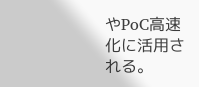やPoC高速化に活用される。